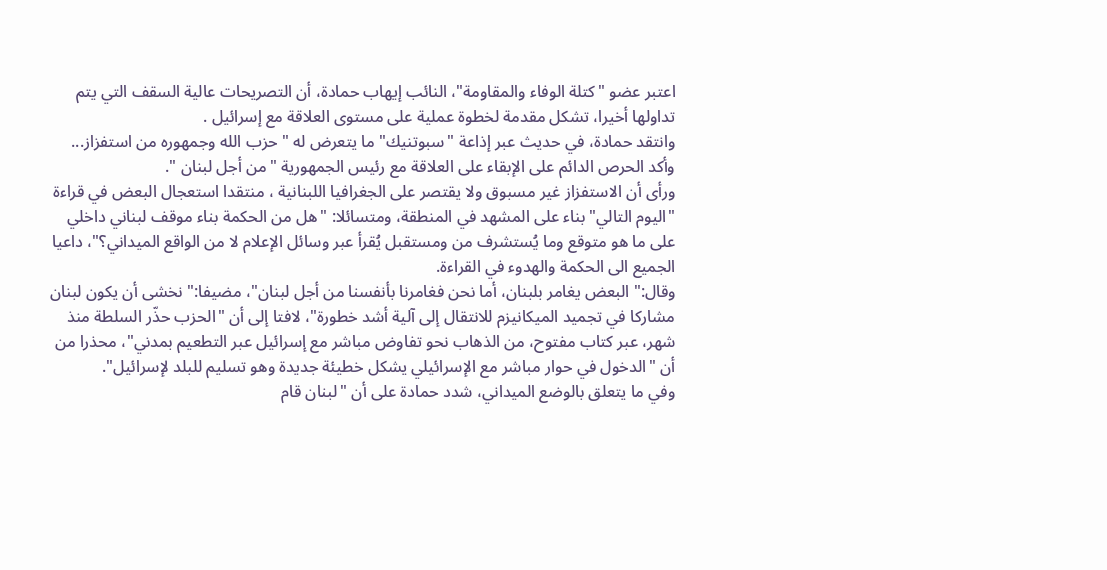اعتبر عضو "كتلة الوفاء والمقاومة"، النائب إيهاب حمادة، أن التصريحات عالية السقف التي يتم تداولها أخيرا، تشكل مقدمة لخطوة عملية على مستوى العلاقة مع إسرائيل .
وانتقد حمادة، في حديث عبر إذاعة "سبوتنيك" ما يتعرض له " حزب الله وجمهوره من استفزاز... وأكد الحرص الدائم على الإبقاء على العلاقة مع رئيس الجمهورية "من أجل لبنان ".
ورأى أن الاستفزاز غير مسبوق ولا يقتصر على الجغرافيا اللبنانية ، منتقدا استعجال البعض في قراءة "اليوم التالي" بناء على المشهد في المنطقة، ومتسائلا: "هل من الحكمة بناء موقف لبناني داخلي على ما هو متوقع وما يُستشرف من ومستقبل يُقرأ عبر وسائل الإعلام لا من الواقع الميداني؟"، داعيا الجميع الى الحكمة والهدوء في القراءة.
وقال:" البعض يغامر بلبنان، أما نحن فغامرنا بأنفسنا من أجل لبنان"، مضيفا:" نخشى أن يكون لبنان مشاركا في تجميد الميكانيزم للانتقال إلى آلية أشد خطورة"، لافتا إلى أن "الحزب حذّر السلطة منذ شهر، عبر كتاب مفتوح، من الذهاب نحو تفاوض مباشر مع إسرائيل عبر التطعيم بمدني"، محذرا من أن "الدخول في حوار مباشر مع الإسرائيلي يشكل خطيئة جديدة وهو تسليم للبلد لإسرائيل".
وفي ما يتعلق بالوضع الميداني، شدد حمادة على أن "لبنان قام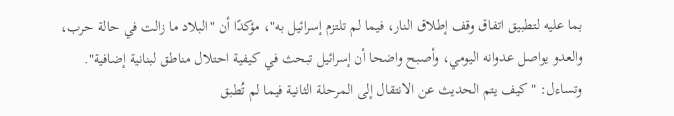بما عليه لتطبيق اتفاق وقف إطلاق النار، فيما لم تلتزم إسرائيل به"، مؤكدًا أن "البلاد ما زالت في حالة حرب، والعدو يواصل عدوانه اليومي، وأصبح واضحا أن إسرائيل تبحث في كيفية احتلال مناطق لبنانية إضافية".
وتساءل: "كيف يتم الحديث عن الانتقال إلى المرحلة الثانية فيما لم تُطبق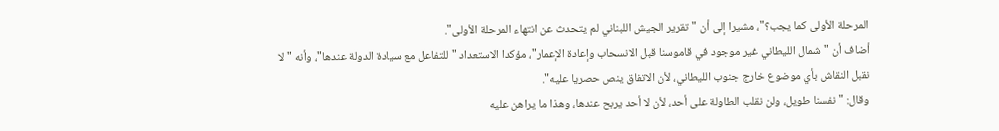المرحلة الأولى كما يجب؟"، مشيرا إلى أن "تقرير الجيش اللبناني لم يتحدث عن انتهاء المرحلة الأولى".
أضاف أن "شمال الليطاني غير موجود في قاموسنا قبل الانسحاب وإعادة الإعمار"، مؤكدا الاستعداد "للتفاعل مع سيادة الدولة عندها"، وأنه "لا نقبل النقاش بأي موضوع خارج جنوب الليطاني، لأن الاتفاق ينص حصريا عليه".
وقال: "نفسنا طويل، ولن نقلب الطاولة على أحد، لأن لا أحد يربح عندها، وهذا ما يراهن عليه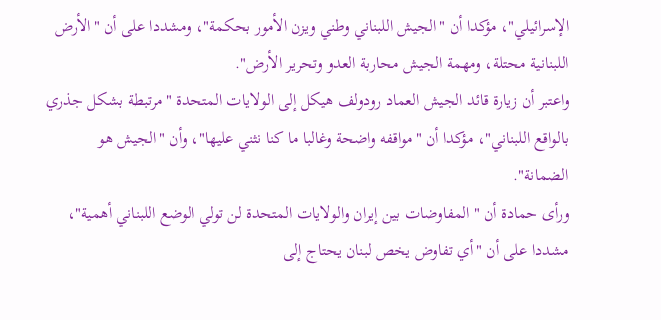الإسرائيلي"، مؤكدا أن "الجيش اللبناني وطني ويزن الأمور بحكمة"، ومشددا على أن "الأرض اللبنانية محتلة، ومهمة الجيش محاربة العدو وتحرير الأرض".
واعتبر أن زيارة قائد الجيش العماد رودولف هيكل إلى الولايات المتحدة "مرتبطة بشكل جذري بالواقع اللبناني"، مؤكدا أن "مواقفه واضحة وغالبا ما كنا نثني عليها"، وأن "الجيش هو الضمانة".
ورأى حمادة أن "المفاوضات بين إيران والولايات المتحدة لن تولي الوضع اللبناني أهمية"، مشددا على أن "أي تفاوض يخص لبنان يحتاج إلى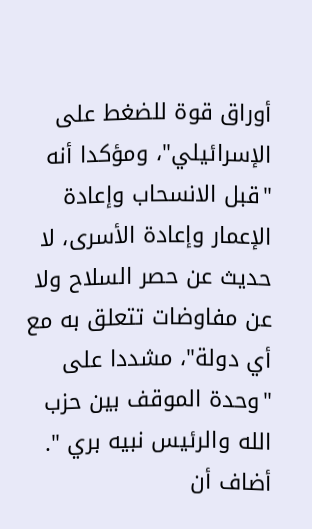أوراق قوة للضغط على الإسرائيلي"، ومؤكدا أنه "قبل الانسحاب وإعادة الإعمار وإعادة الأسرى، لا حديث عن حصر السلاح ولا عن مفاوضات تتعلق به مع أي دولة"، مشددا على "وحدة الموقف بين حزب الله والرئيس نبيه بري ".
أضاف أن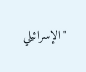"الإسرائيلي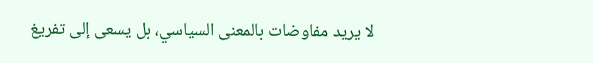لا يريد مفاوضات بالمعنى السياسي، بل يسعى إلى تفريغ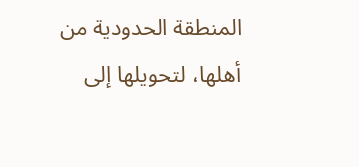المنطقة الحدودية من أهلها، لتحويلها إلى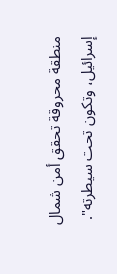منطقة محروقة تحقق أمن شمال إسرائيل، وتكون تحت سيطرته".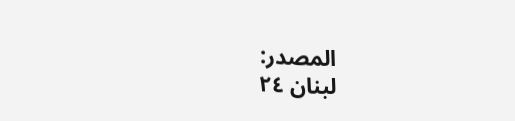المصدر:
لبنان ٢٤